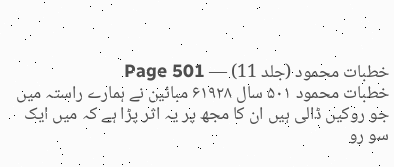خطبات محمود (جلد 11) — Page 501
خطبات محمود ۵۰۱ سال ۶۱۹۲۸ مبائین نے ہمارے راستہ میں جو روکیں ڈالی ہیں ان کا مجھ پر یہ اثر پڑا ہے کہ میں ایک سو رو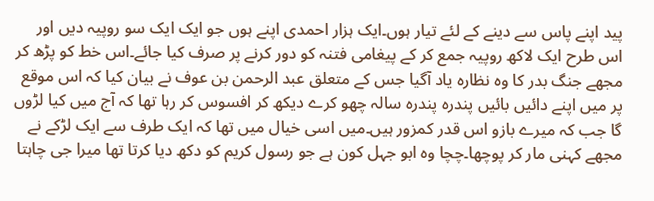پید اپنے پاس سے دینے کے لئے تیار ہوں۔ایک ہزار احمدی اپنے ہوں جو ایک ایک سو روپیہ دیں اور اس طرح ایک لاکھ روپیہ جمع کر کے پیغامی فتنہ کو دور کرنے پر صرف کیا جائے۔اس خط کو پڑھ کر مجھے جنگ بدر کا وہ نظارہ یاد آگیا جس کے متعلق عبد الرحمن بن عوف نے بیان کیا کہ اس موقع پر میں اپنے دائیں بائیں پندرہ پندرہ سالہ چھو کرے دیکھ کر افسوس کر رہا تھا کہ آج میں کیا لڑوں گا جب کہ میرے بازو اس قدر کمزور ہیں۔میں اسی خیال میں تھا کہ ایک طرف سے ایک لڑکے نے مجھے کہنی مار کر پوچھا۔چچا وہ ابو جہل کون ہے جو رسول کریم کو دکھ دیا کرتا تھا میرا جی چاہتا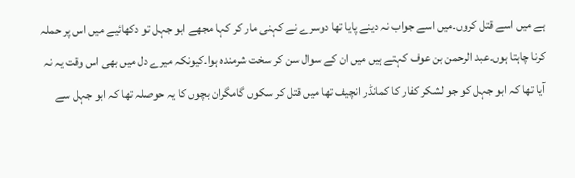ہے میں اسے قتل کروں۔میں اسے جواب نہ دینے پایا تھا دوسرے نے کہنی مار کر کہا مجھے ابو جہل تو دکھائیے میں اس پر حملہ کرنا چاہتا ہوں۔عبد الرحمن بن عوف کہتے ہیں میں ان کے سوال سن کر سخت شرمندہ ہوا۔کیونکہ میرے دل میں بھی اس وقت یہ نہ آیا تھا کہ ابو جہل کو جو لشکر کفار کا کمانڈر انچیف تھا میں قتل کر سکوں گامگران بچوں کا یہ حوصلہ تھا کہ ابو جہل سے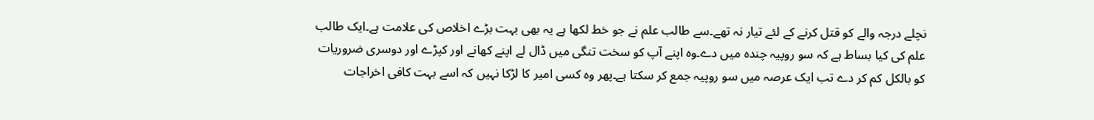نچلے درجہ والے کو قتل کرنے کے لئے تیار نہ تھے۔سے طالب علم نے جو خط لکھا ہے یہ بھی بہت بڑے اخلاص کی علامت ہے۔ایک طالب علم کی کیا بساط ہے کہ سو روپیہ چندہ میں دے۔وہ اپنے آپ کو سخت تنگی میں ڈال لے اپنے کھانے اور کپڑے اور دوسری ضروریات کو بالکل کم کر دے تب ایک عرصہ میں سو روپیہ جمع کر سکتا ہے۔پھر وہ کسی امیر کا لڑکا نہیں کہ اسے بہت کافی اخراجات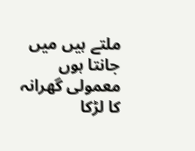ملتے ہیں میں جانتا ہوں معمولی گھرانہ کا لڑکا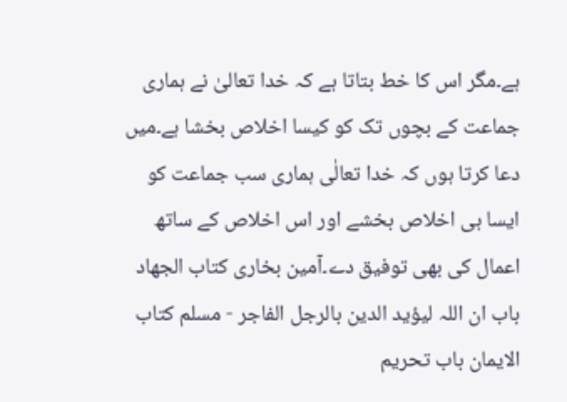ہے۔مگر اس کا خط بتاتا ہے کہ خدا تعالیٰ نے ہماری جماعت کے بچوں تک کو کیسا اخلاص بخشا ہے۔میں دعا کرتا ہوں کہ خدا تعالٰی ہماری سب جماعت کو ایسا ہی اخلاص بخشے اور اس اخلاص کے ساتھ اعمال کی بھی توفیق دے۔آمین بخاری کتاب الجھاد باب ان اللہ لیؤید الدین بالرجل الفاجر - مسلم کتاب الایمان باب تحریم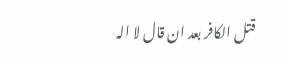قتل الکافر بعد ان قال لا الہ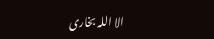الا اللہ بخاری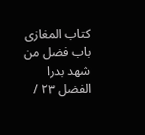کتاب المغازی باب فضل من شهد بدرا الفضل ۲۳ /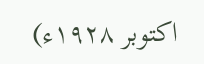اکتوبر ۱۹۲۸ء)